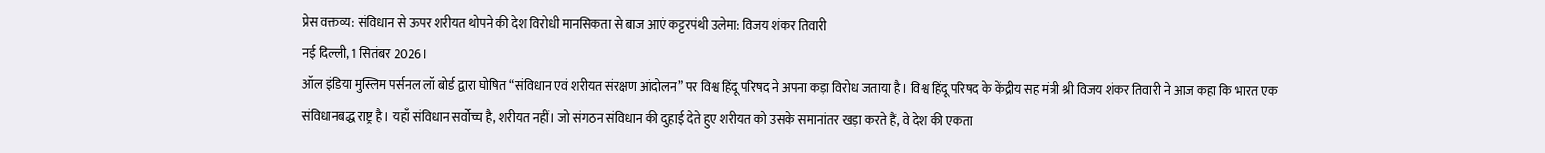प्रेस वक्तव्य: संविधान से ऊपर शरीयत थोपने की देश विरोधी मानसिकता से बाज आएं कट्टरपंथी उलेमा: विजय शंकर तिवारी
नई दिल्ली, 1 सितंबर 2026।
ऑल इंडिया मुस्लिम पर्सनल लॉ बोर्ड द्वारा घोषित “संविधान एवं शरीयत संरक्षण आंदोलन” पर विश्व हिंदू परिषद ने अपना कड़ा विरोध जताया है। विश्व हिंदू परिषद के केंद्रीय सह मंत्री श्री विजय शंकर तिवारी ने आज कहा कि भारत एक संविधानबद्ध राष्ट्र है। यहाँ संविधान सर्वोच्च है, शरीयत नहीं। जो संगठन संविधान की दुहाई देते हुए शरीयत को उसके समानांतर खड़ा करते हैं, वे देश की एकता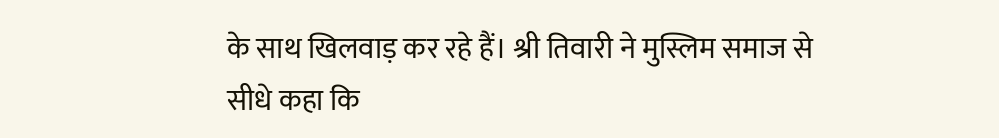के साथ खिलवाड़ कर रहे हैं। श्री तिवारी ने मुस्लिम समाज से सीधे कहा कि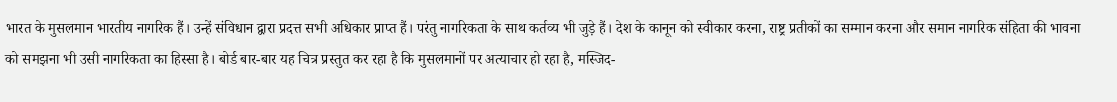भारत के मुसलमान भारतीय नागरिक हैं। उन्हें संविधान द्वारा प्रदत्त सभी अधिकार प्राप्त हैं। परंतु नागरिकता के साथ कर्तव्य भी जुड़े हैं। देश के कानून को स्वीकार करना, राष्ट्र प्रतीकों का सम्मान करना और समान नागरिक संहिता की भावना को समझना भी उसी नागरिकता का हिस्सा है। बोर्ड बार-बार यह चित्र प्रस्तुत कर रहा है कि मुसलमानों पर अत्याचार हो रहा है, मस्जिद-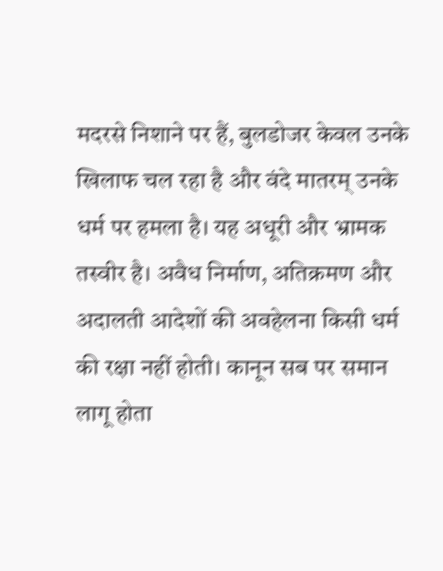मदरसे निशाने पर हैं, बुलडोजर केवल उनके खिलाफ चल रहा है और वंदे मातरम् उनके धर्म पर हमला है। यह अधूरी और भ्रामक तस्वीर है। अवैध निर्माण, अतिक्रमण और अदालती आदेशों की अवहेलना किसी धर्म की रक्षा नहीं होती। कानून सब पर समान लागू होता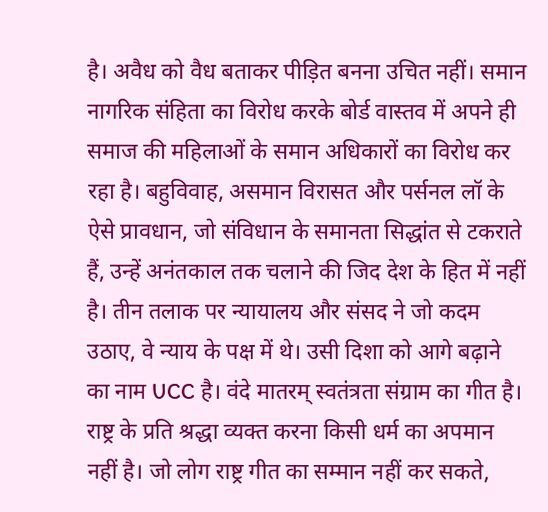है। अवैध को वैध बताकर पीड़ित बनना उचित नहीं। समान नागरिक संहिता का विरोध करके बोर्ड वास्तव में अपने ही समाज की महिलाओं के समान अधिकारों का विरोध कर रहा है। बहुविवाह, असमान विरासत और पर्सनल लॉ के ऐसे प्रावधान, जो संविधान के समानता सिद्धांत से टकराते हैं, उन्हें अनंतकाल तक चलाने की जिद देश के हित में नहीं है। तीन तलाक पर न्यायालय और संसद ने जो कदम उठाए, वे न्याय के पक्ष में थे। उसी दिशा को आगे बढ़ाने का नाम UCC है। वंदे मातरम् स्वतंत्रता संग्राम का गीत है। राष्ट्र के प्रति श्रद्धा व्यक्त करना किसी धर्म का अपमान नहीं है। जो लोग राष्ट्र गीत का सम्मान नहीं कर सकते,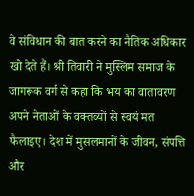वे संविधान की बात करने का नैतिक अधिकार खो देते हैं। श्री तिवारी ने मुस्लिम समाज के जागरूक वर्ग से कहा कि भय का वातावरण अपने नेताओं के वक्तव्यों से स्वयं मत फैलाइए। देश में मुसलमानों के जीवन, संपत्ति और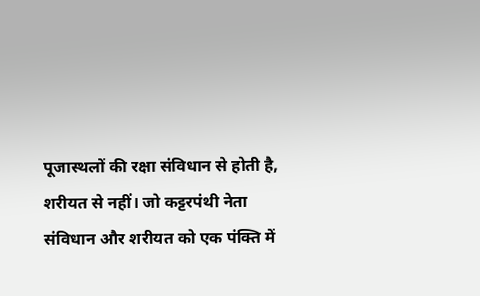पूजास्थलों की रक्षा संविधान से होती है, शरीयत से नहीं। जो कट्टरपंथी नेता संविधान और शरीयत को एक पंक्ति में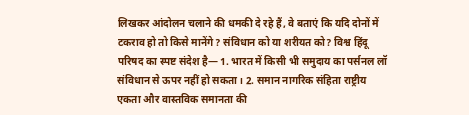लिखकर आंदोलन चलाने की धमकी दे रहे हैं, वे बताएं कि यदि दोनों में टकराव हो तो किसे मानेंगे? संविधान को या शरीयत को? विश्व हिंदू परिषद का स्पष्ट संदेश है— 1. भारत में किसी भी समुदाय का पर्सनल लॉ संविधान से ऊपर नहीं हो सकता। 2. समान नागरिक संहिता राष्ट्रीय एकता और वास्तविक समानता की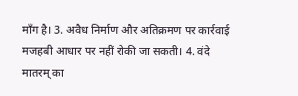माँग है। 3. अवैध निर्माण और अतिक्रमण पर कार्रवाई मजहबी आधार पर नहीं रोकी जा सकती। 4. वंदे मातरम् का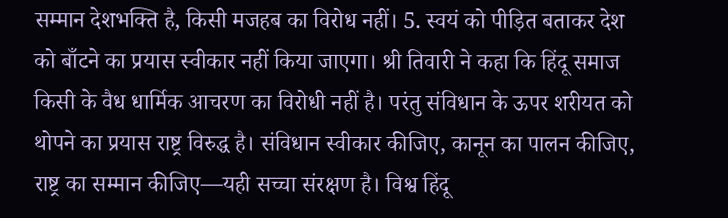सम्मान देशभक्ति है, किसी मजहब का विरोध नहीं। 5. स्वयं को पीड़ित बताकर देश को बाँटने का प्रयास स्वीकार नहीं किया जाएगा। श्री तिवारी ने कहा कि हिंदू समाज किसी के वैध धार्मिक आचरण का विरोधी नहीं है। परंतु संविधान के ऊपर शरीयत को थोपने का प्रयास राष्ट्र विरुद्ध है। संविधान स्वीकार कीजिए, कानून का पालन कीजिए, राष्ट्र का सम्मान कीजिए—यही सच्चा संरक्षण है। विश्व हिंदू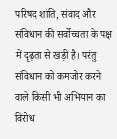परिषद शांति, संवाद और संविधान की सर्वोच्चता के पक्ष में दृढ़ता से खड़ी है। परंतु संविधान को कमजोर करने वाले किसी भी अभियान का विरोध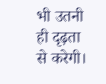भी उतनी ही दृढ़ता से करेगी।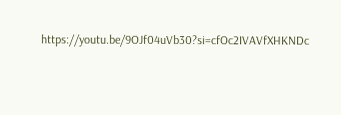https://youtu.be/9OJf04uVb30?si=cfOc2IVAVfXHKNDc